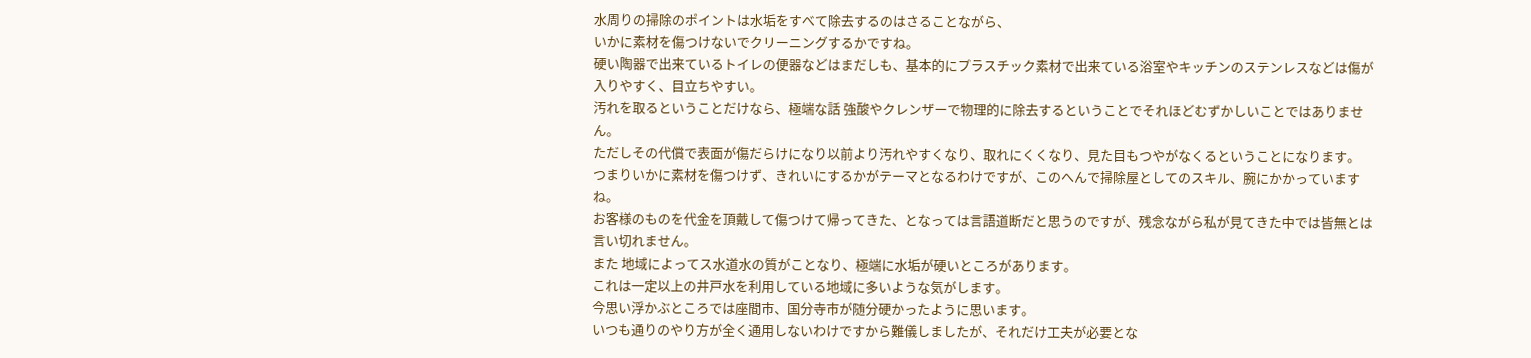水周りの掃除のポイントは水垢をすべて除去するのはさることながら、
いかに素材を傷つけないでクリーニングするかですね。
硬い陶器で出来ているトイレの便器などはまだしも、基本的にプラスチック素材で出来ている浴室やキッチンのステンレスなどは傷が入りやすく、目立ちやすい。
汚れを取るということだけなら、極端な話 強酸やクレンザーで物理的に除去するということでそれほどむずかしいことではありません。
ただしその代償で表面が傷だらけになり以前より汚れやすくなり、取れにくくなり、見た目もつやがなくるということになります。
つまりいかに素材を傷つけず、きれいにするかがテーマとなるわけですが、このへんで掃除屋としてのスキル、腕にかかっていますね。
お客様のものを代金を頂戴して傷つけて帰ってきた、となっては言語道断だと思うのですが、残念ながら私が見てきた中では皆無とは言い切れません。
また 地域によってス水道水の質がことなり、極端に水垢が硬いところがあります。
これは一定以上の井戸水を利用している地域に多いような気がします。
今思い浮かぶところでは座間市、国分寺市が随分硬かったように思います。
いつも通りのやり方が全く通用しないわけですから難儀しましたが、それだけ工夫が必要とな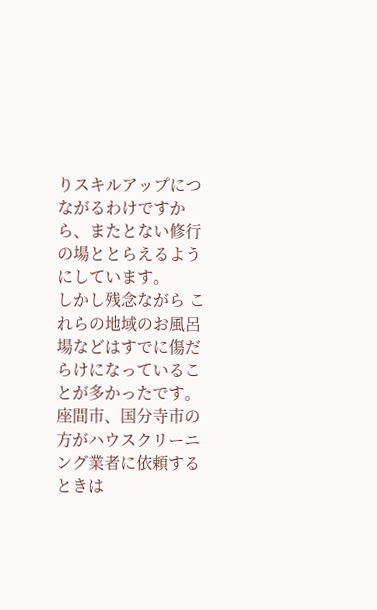りスキルアップにつながるわけですから、またとない修行の場ととらえるようにしています。
しかし残念ながら これらの地域のお風呂場などはすでに傷だらけになっていることが多かったです。
座間市、国分寺市の方がハウスクリーニング業者に依頼するときは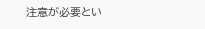注意が必要とい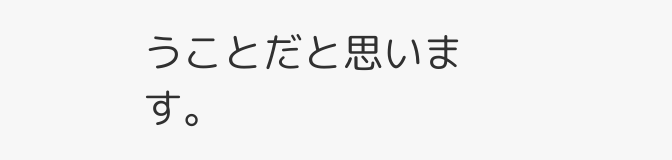うことだと思います。